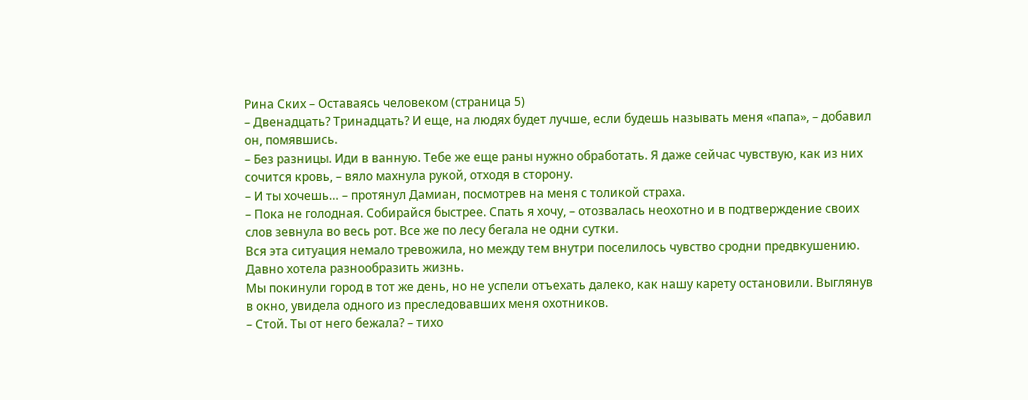Рина Ских – Оставаясь человеком (страница 5)
– Двенадцать? Тринадцать? И еще, на людях будет лучше, если будешь называть меня «папа», – добавил он, помявшись.
– Без разницы. Иди в ванную. Тебе же еще раны нужно обработать. Я даже сейчас чувствую, как из них сочится кровь, – вяло махнула рукой, отходя в сторону.
– И ты хочешь… – протянул Дамиан, посмотрев на меня с толикой страха.
– Пока не голодная. Собирайся быстрее. Спать я хочу, – отозвалась неохотно и в подтверждение своих слов зевнула во весь рот. Все же по лесу бегала не одни сутки.
Вся эта ситуация немало тревожила, но между тем внутри поселилось чувство сродни предвкушению. Давно хотела разнообразить жизнь.
Мы покинули город в тот же день, но не успели отъехать далеко, как нашу карету остановили. Выглянув в окно, увидела одного из преследовавших меня охотников.
– Стой. Ты от него бежала? – тихо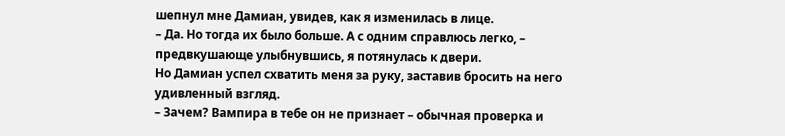шепнул мне Дамиан, увидев, как я изменилась в лице.
– Да. Но тогда их было больше. А с одним справлюсь легко, – предвкушающе улыбнувшись, я потянулась к двери.
Но Дамиан успел схватить меня за руку, заставив бросить на него удивленный взгляд.
– Зачем? Вампира в тебе он не признает – обычная проверка и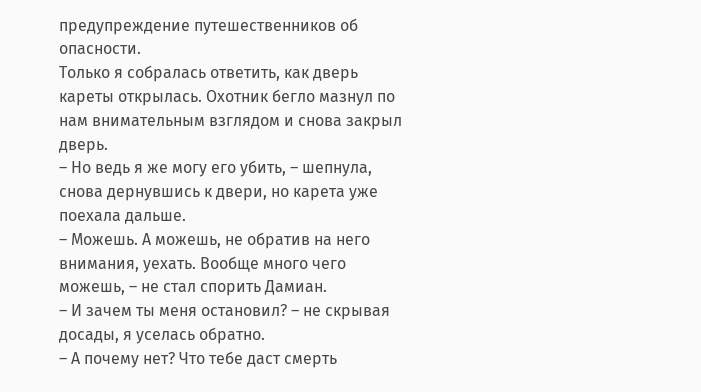предупреждение путешественников об опасности.
Только я собралась ответить, как дверь кареты открылась. Охотник бегло мазнул по нам внимательным взглядом и снова закрыл дверь.
– Но ведь я же могу его убить, – шепнула, снова дернувшись к двери, но карета уже поехала дальше.
– Можешь. А можешь, не обратив на него внимания, уехать. Вообще много чего можешь, – не стал спорить Дамиан.
– И зачем ты меня остановил? – не скрывая досады, я уселась обратно.
– А почему нет? Что тебе даст смерть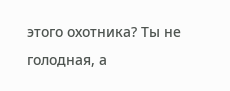этого охотника? Ты не голодная, а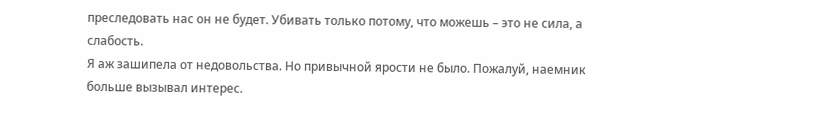преследовать нас он не будет. Убивать только потому, что можешь – это не сила, а слабость.
Я аж зашипела от недовольства. Но привычной ярости не было. Пожалуй, наемник больше вызывал интерес.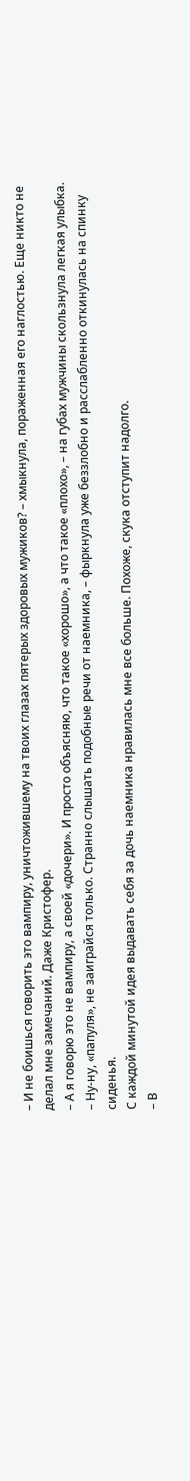– И не боишься говорить это вампиру, уничтожившему на твоих глазах пятерых здоровых мужиков? – хмыкнула, пораженная его наглостью. Еще никто не делал мне замечаний. Даже Кристофер.
– А я говорю это не вампиру, а своей «дочери». И просто объясняю, что такое «хорошо», а что такое «плохо», – на губах мужчины скользнула легкая улыбка.
– Ну-ну, «папуля», не заиграйся только. Странно слышать подобные речи от наемника, – фыркнула уже беззлобно и расслабленно откинулась на спинку сиденья.
С каждой минутой идея выдавать себя за дочь наемника нравилась мне все больше. Похоже, скука отступит надолго.
– В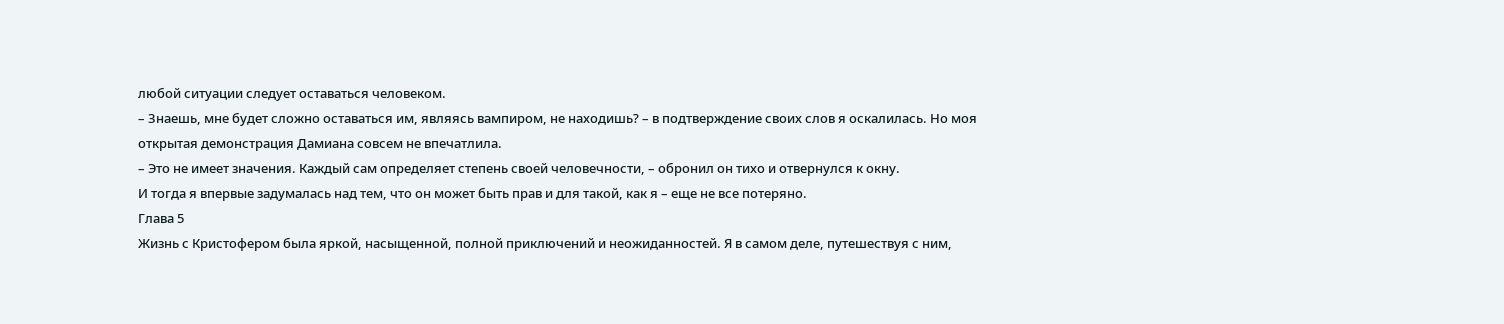любой ситуации следует оставаться человеком.
– Знаешь, мне будет сложно оставаться им, являясь вампиром, не находишь? – в подтверждение своих слов я оскалилась. Но моя открытая демонстрация Дамиана совсем не впечатлила.
– Это не имеет значения. Каждый сам определяет степень своей человечности, – обронил он тихо и отвернулся к окну.
И тогда я впервые задумалась над тем, что он может быть прав и для такой, как я – еще не все потеряно.
Глава 5
Жизнь с Кристофером была яркой, насыщенной, полной приключений и неожиданностей. Я в самом деле, путешествуя с ним,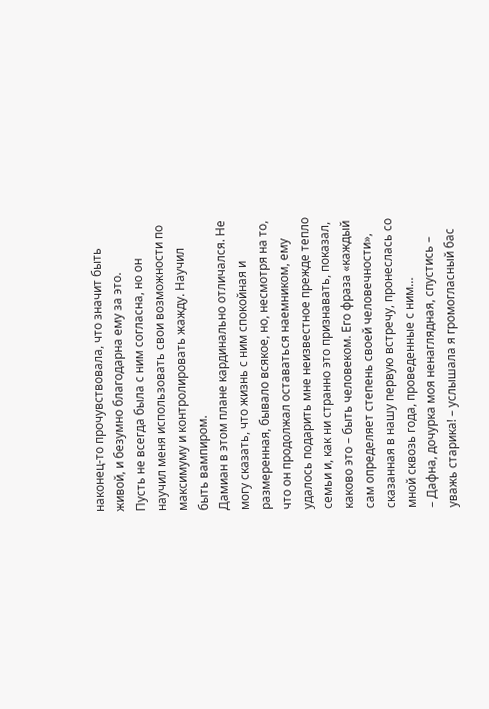наконец-то прочувствовала, что значит быть живой, и безумно благодарна ему за это.
Пусть не всегда была с ним согласна, но он научил меня использовать свои возможности по максимуму и контролировать жажду. Научил быть вампиром.
Дамиан в этом плане кардинально отличался. Не могу сказать, что жизнь с ним спокойная и размеренная, бывало всякое, но, несмотря на то, что он продолжал оставаться наемником, ему удалось подарить мне неизвестное прежде тепло семьи и, как ни странно это признавать, показал, каково это – быть человеком. Его фраза «каждый сам определяет степень своей человечности», сказанная в нашу первую встречу, пронеслась со мной сквозь года, проведенные с ним…
– Дафна, дочурка моя ненаглядная, спустись – уважь старика! – услышала я громогласный бас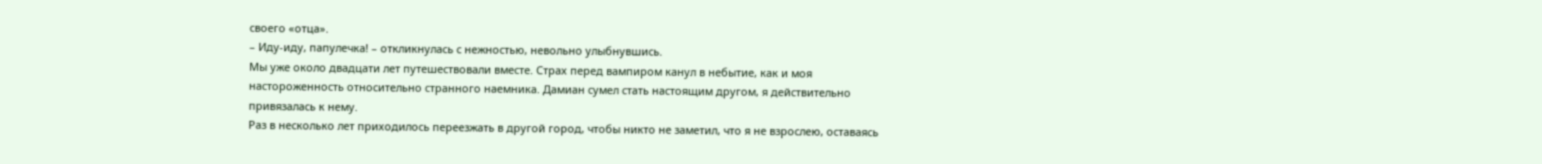своего «отца».
– Иду-иду, папулечка! – откликнулась с нежностью, невольно улыбнувшись.
Мы уже около двадцати лет путешествовали вместе. Страх перед вампиром канул в небытие, как и моя настороженность относительно странного наемника. Дамиан сумел стать настоящим другом, я действительно привязалась к нему.
Раз в несколько лет приходилось переезжать в другой город, чтобы никто не заметил, что я не взрослею, оставаясь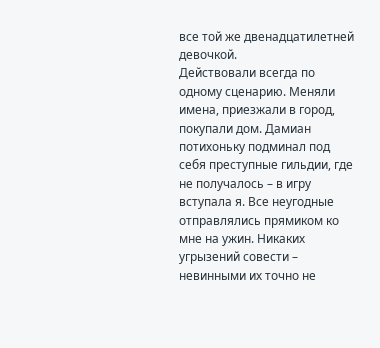все той же двенадцатилетней девочкой.
Действовали всегда по одному сценарию. Меняли имена, приезжали в город, покупали дом. Дамиан потихоньку подминал под себя преступные гильдии, где не получалось – в игру вступала я. Все неугодные отправлялись прямиком ко мне на ужин. Никаких угрызений совести – невинными их точно не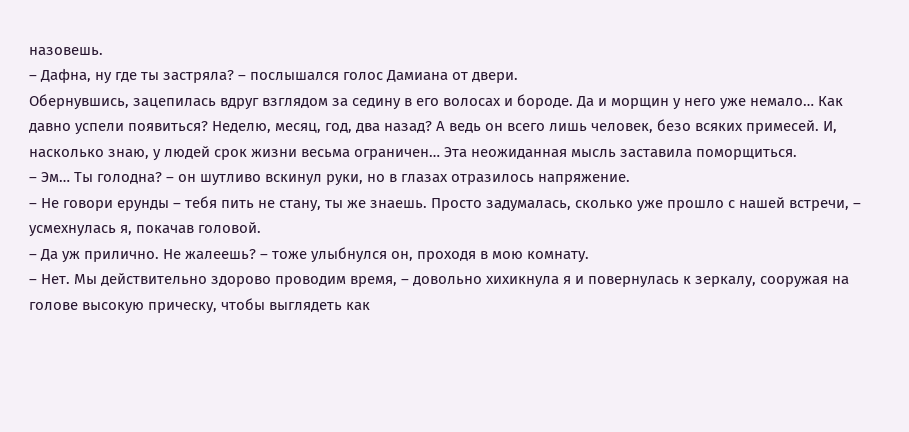назовешь.
– Дафна, ну где ты застряла? – послышался голос Дамиана от двери.
Обернувшись, зацепилась вдруг взглядом за седину в его волосах и бороде. Да и морщин у него уже немало… Как давно успели появиться? Неделю, месяц, год, два назад? А ведь он всего лишь человек, безо всяких примесей. И, насколько знаю, у людей срок жизни весьма ограничен… Эта неожиданная мысль заставила поморщиться.
– Эм… Ты голодна? – он шутливо вскинул руки, но в глазах отразилось напряжение.
– Не говори ерунды – тебя пить не стану, ты же знаешь. Просто задумалась, сколько уже прошло с нашей встречи, – усмехнулась я, покачав головой.
– Да уж прилично. Не жалеешь? – тоже улыбнулся он, проходя в мою комнату.
– Нет. Мы действительно здорово проводим время, – довольно хихикнула я и повернулась к зеркалу, сооружая на голове высокую прическу, чтобы выглядеть как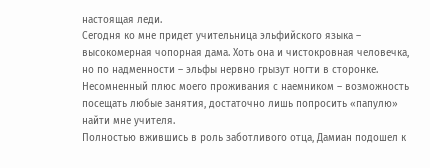настоящая леди.
Сегодня ко мне придет учительница эльфийского языка – высокомерная чопорная дама. Хоть она и чистокровная человечка, но по надменности – эльфы нервно грызут ногти в сторонке.
Несомненный плюс моего проживания с наемником – возможность посещать любые занятия, достаточно лишь попросить «папулю» найти мне учителя.
Полностью вжившись в роль заботливого отца, Дамиан подошел к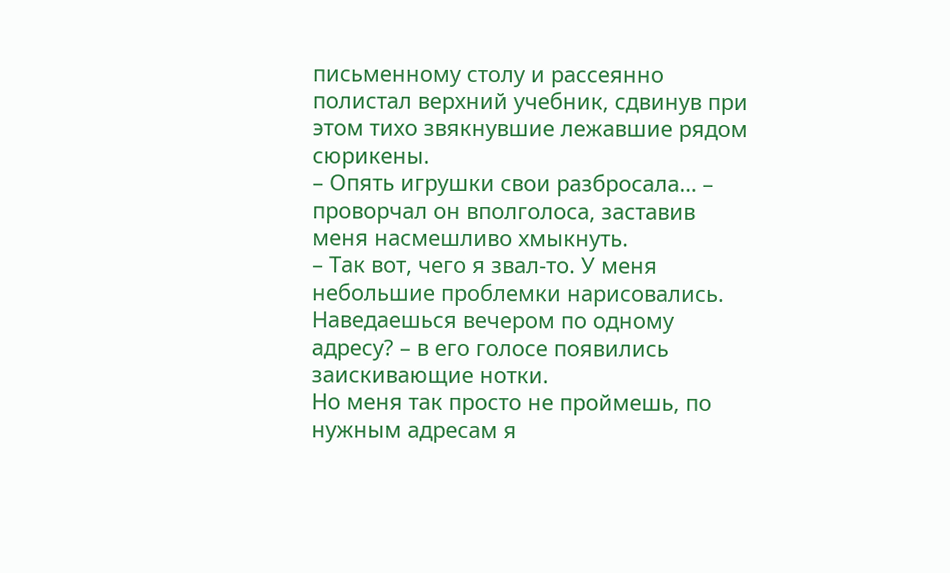письменному столу и рассеянно полистал верхний учебник, сдвинув при этом тихо звякнувшие лежавшие рядом сюрикены.
– Опять игрушки свои разбросала… – проворчал он вполголоса, заставив меня насмешливо хмыкнуть.
– Так вот, чего я звал-то. У меня небольшие проблемки нарисовались. Наведаешься вечером по одному адресу? – в его голосе появились заискивающие нотки.
Но меня так просто не проймешь, по нужным адресам я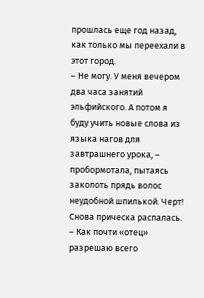прошлась еще год назад, как только мы переехали в этот город.
– Не могу. У меня вечером два часа занятий эльфийского. А потом я буду учить новые слова из языка нагов для завтрашнего урока, – пробормотала, пытаясь заколоть прядь волос неудобной шпилькой. Черт! Снова прическа распалась.
– Как почти «отец» разрешаю всего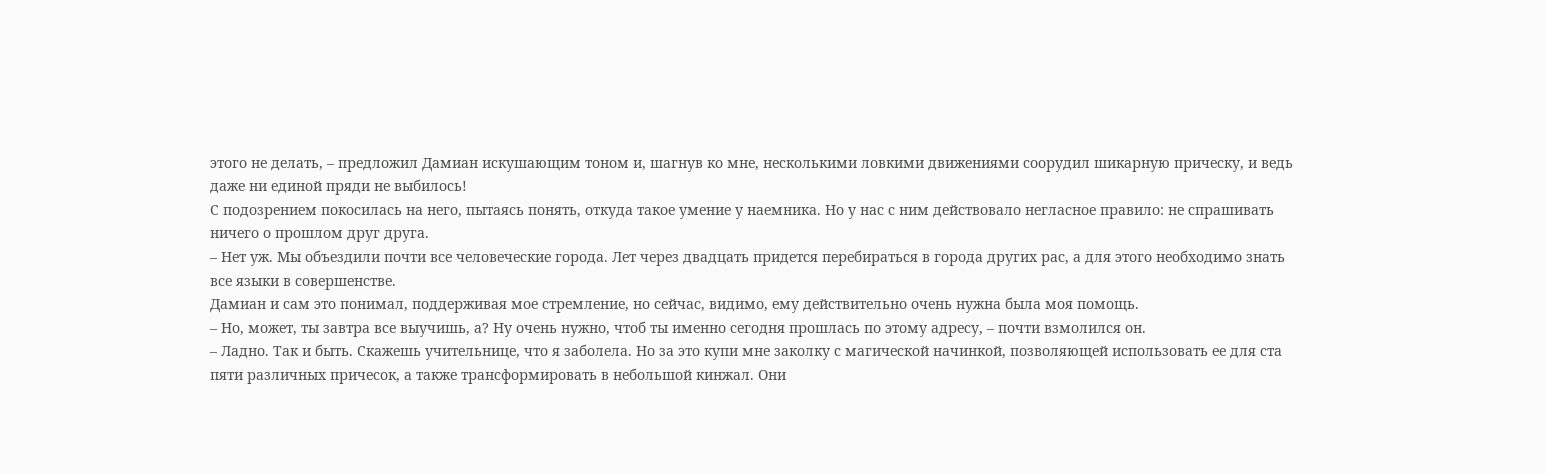этого не делать, – предложил Дамиан искушающим тоном и, шагнув ко мне, несколькими ловкими движениями соорудил шикарную прическу, и ведь даже ни единой пряди не выбилось!
С подозрением покосилась на него, пытаясь понять, откуда такое умение у наемника. Но у нас с ним действовало негласное правило: не спрашивать ничего о прошлом друг друга.
– Нет уж. Мы объездили почти все человеческие города. Лет через двадцать придется перебираться в города других рас, а для этого необходимо знать все языки в совершенстве.
Дамиан и сам это понимал, поддерживая мое стремление, но сейчас, видимо, ему действительно очень нужна была моя помощь.
– Но, может, ты завтра все выучишь, а? Ну очень нужно, чтоб ты именно сегодня прошлась по этому адресу, – почти взмолился он.
– Ладно. Так и быть. Скажешь учительнице, что я заболела. Но за это купи мне заколку с магической начинкой, позволяющей использовать ее для ста пяти различных причесок, а также трансформировать в небольшой кинжал. Они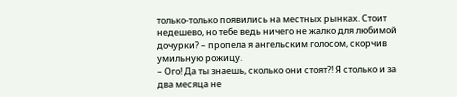только-только появились на местных рынках. Стоит недешево, но тебе ведь ничего не жалко для любимой дочурки? – пропела я ангельским голосом, скорчив умильную рожицу.
– Ого! Да ты знаешь, сколько они стоят?! Я столько и за два месяца не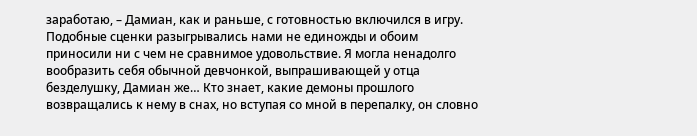заработаю, – Дамиан, как и раньше, с готовностью включился в игру.
Подобные сценки разыгрывались нами не единожды и обоим приносили ни с чем не сравнимое удовольствие. Я могла ненадолго вообразить себя обычной девчонкой, выпрашивающей у отца безделушку, Дамиан же… Кто знает, какие демоны прошлого возвращались к нему в снах, но вступая со мной в перепалку, он словно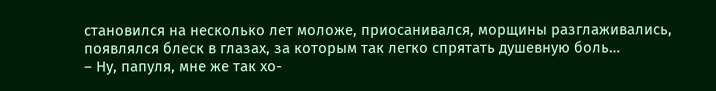становился на несколько лет моложе, приосанивался, морщины разглаживались, появлялся блеск в глазах, за которым так легко спрятать душевную боль…
– Ну, папуля, мне же так хо-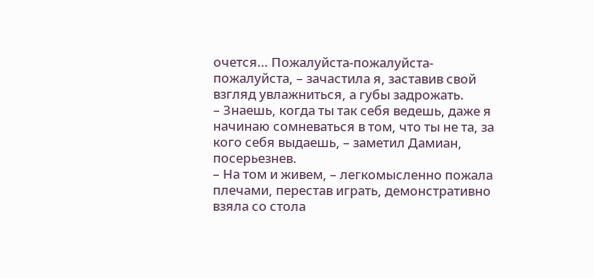очется… Пожалуйста-пожалуйста-пожалуйста, – зачастила я, заставив свой взгляд увлажниться, а губы задрожать.
– Знаешь, когда ты так себя ведешь, даже я начинаю сомневаться в том, что ты не та, за кого себя выдаешь, – заметил Дамиан, посерьезнев.
– На том и живем, – легкомысленно пожала плечами, перестав играть, демонстративно взяла со стола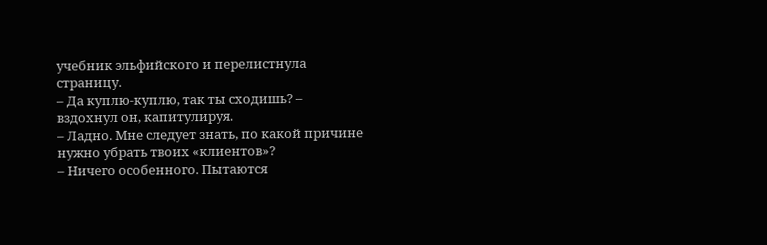учебник эльфийского и перелистнула страницу.
– Да куплю-куплю, так ты сходишь? – вздохнул он, капитулируя.
– Ладно. Мне следует знать, по какой причине нужно убрать твоих «клиентов»?
– Ничего особенного. Пытаются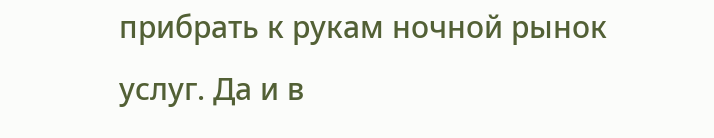прибрать к рукам ночной рынок услуг. Да и в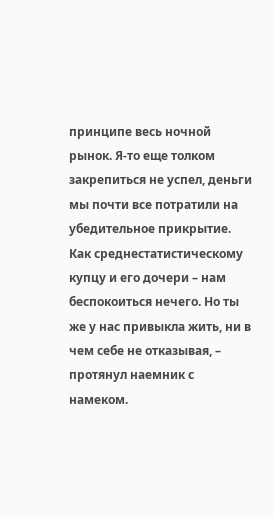принципе весь ночной рынок. Я-то еще толком закрепиться не успел, деньги мы почти все потратили на убедительное прикрытие. Как среднестатистическому купцу и его дочери – нам беспокоиться нечего. Но ты же у нас привыкла жить, ни в чем себе не отказывая, – протянул наемник с намеком.